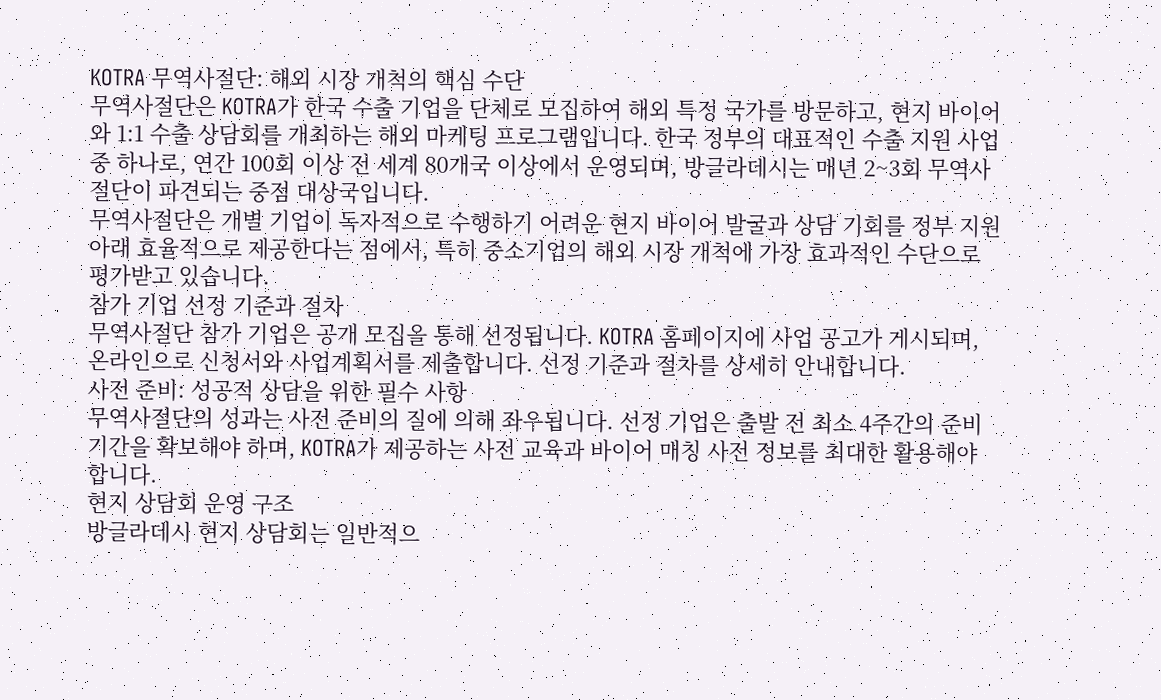KOTRA 무역사절단: 해외 시장 개척의 핵심 수단
무역사절단은 KOTRA가 한국 수출 기업을 단체로 모집하여 해외 특정 국가를 방문하고, 현지 바이어와 1:1 수출 상담회를 개최하는 해외 마케팅 프로그램입니다. 한국 정부의 대표적인 수출 지원 사업 중 하나로, 연간 100회 이상 전 세계 80개국 이상에서 운영되며, 방글라데시는 매년 2~3회 무역사절단이 파견되는 중점 대상국입니다.
무역사절단은 개별 기업이 독자적으로 수행하기 어려운 현지 바이어 발굴과 상담 기회를 정부 지원 아래 효율적으로 제공한다는 점에서, 특히 중소기업의 해외 시장 개척에 가장 효과적인 수단으로 평가받고 있습니다.
참가 기업 선정 기준과 절차
무역사절단 참가 기업은 공개 모집을 통해 선정됩니다. KOTRA 홈페이지에 사업 공고가 게시되며, 온라인으로 신청서와 사업계획서를 제출합니다. 선정 기준과 절차를 상세히 안내합니다.
사전 준비: 성공적 상담을 위한 필수 사항
무역사절단의 성과는 사전 준비의 질에 의해 좌우됩니다. 선정 기업은 출발 전 최소 4주간의 준비 기간을 확보해야 하며, KOTRA가 제공하는 사전 교육과 바이어 매칭 사전 정보를 최대한 활용해야 합니다.
현지 상담회 운영 구조
방글라데시 현지 상담회는 일반적으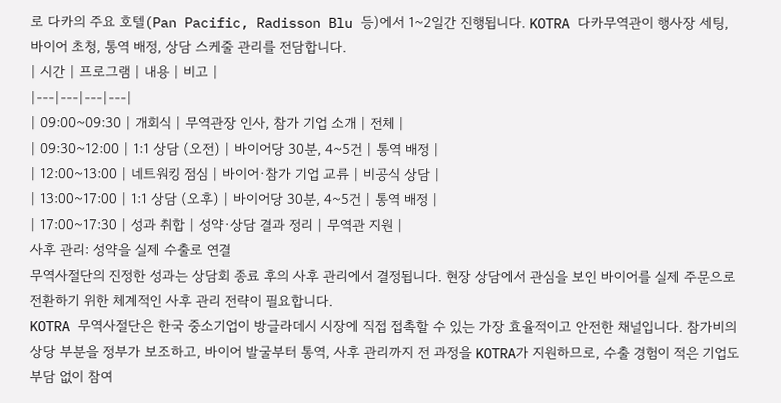로 다카의 주요 호텔(Pan Pacific, Radisson Blu 등)에서 1~2일간 진행됩니다. KOTRA 다카무역관이 행사장 세팅, 바이어 초청, 통역 배정, 상담 스케줄 관리를 전담합니다.
| 시간 | 프로그램 | 내용 | 비고 |
|---|---|---|---|
| 09:00~09:30 | 개회식 | 무역관장 인사, 참가 기업 소개 | 전체 |
| 09:30~12:00 | 1:1 상담 (오전) | 바이어당 30분, 4~5건 | 통역 배정 |
| 12:00~13:00 | 네트워킹 점심 | 바이어·참가 기업 교류 | 비공식 상담 |
| 13:00~17:00 | 1:1 상담 (오후) | 바이어당 30분, 4~5건 | 통역 배정 |
| 17:00~17:30 | 성과 취합 | 성약·상담 결과 정리 | 무역관 지원 |
사후 관리: 성약을 실제 수출로 연결
무역사절단의 진정한 성과는 상담회 종료 후의 사후 관리에서 결정됩니다. 현장 상담에서 관심을 보인 바이어를 실제 주문으로 전환하기 위한 체계적인 사후 관리 전략이 필요합니다.
KOTRA 무역사절단은 한국 중소기업이 방글라데시 시장에 직접 접촉할 수 있는 가장 효율적이고 안전한 채널입니다. 참가비의 상당 부분을 정부가 보조하고, 바이어 발굴부터 통역, 사후 관리까지 전 과정을 KOTRA가 지원하므로, 수출 경험이 적은 기업도 부담 없이 참여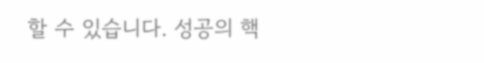할 수 있습니다. 성공의 핵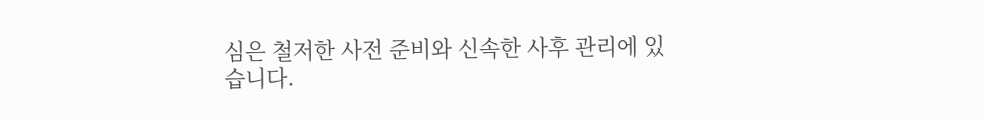심은 철저한 사전 준비와 신속한 사후 관리에 있습니다.